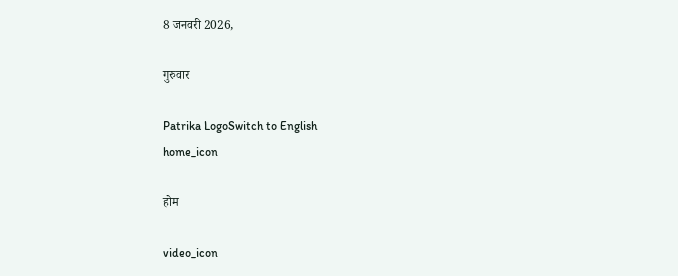8 जनवरी 2026,

गुरुवार

Patrika LogoSwitch to English
home_icon

होम

video_icon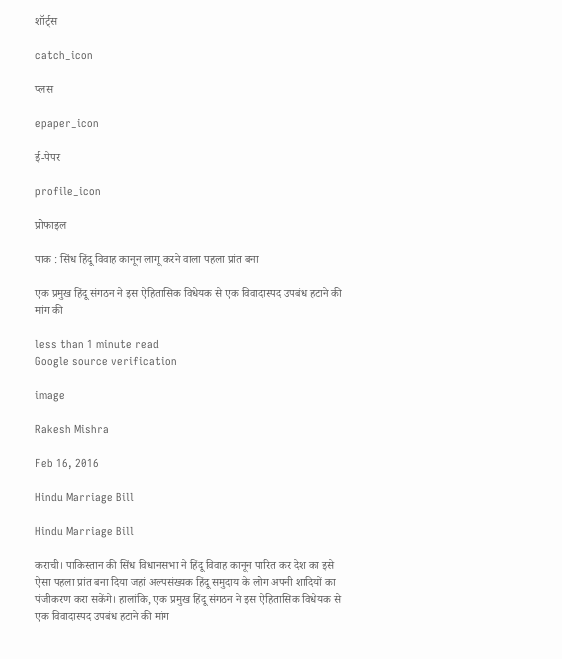शॉर्ट्स

catch_icon

प्लस

epaper_icon

ई-पेपर

profile_icon

प्रोफाइल

पाक : सिंध हिंदू विवाह कानून लागू करने वाला पहला प्रांत बना

एक प्रमुख हिंदू संगठन ने इस ऐहितासिक विधेयक से एक विवादास्पद उपबंध हटाने की मांग की

less than 1 minute read
Google source verification

image

Rakesh Mishra

Feb 16, 2016

Hindu Marriage Bill

Hindu Marriage Bill

कराची। पाकिस्तान की सिंध विधानसभा ने हिंदू विवाह कानून पारित कर देश का इसे ऐसा पहला प्रांत बना दिया जहां अल्पसंख्यक हिंदू समुदाय के लोग अपनी शादियों का पंजीकरण करा सकेंगे। हालांकि, एक प्रमुख हिंदू संगठन ने इस ऐहितासिक विधेयक से एक विवादास्पद उपबंध हटाने की मांग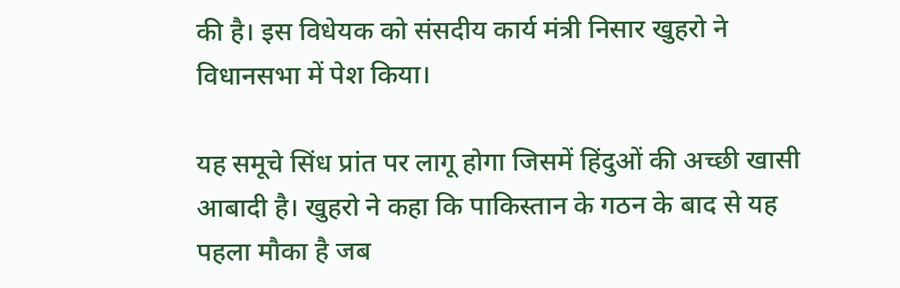की है। इस विधेयक को संसदीय कार्य मंत्री निसार खुहरो ने विधानसभा में पेश किया।

यह समूचे सिंध प्रांत पर लागू होगा जिसमें हिंदुओं की अच्छी खासी आबादी है। खुहरो ने कहा कि पाकिस्तान के गठन के बाद से यह पहला मौका है जब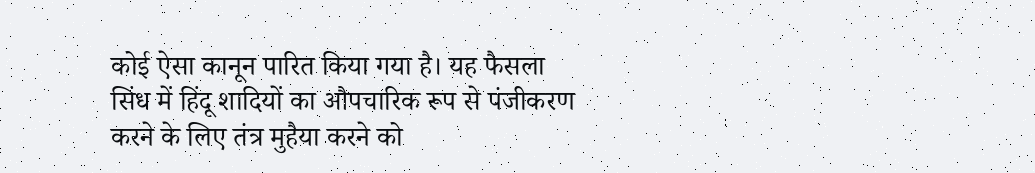कोई ऐसा कानून पारित किया गया है। यह फैसला सिंध में हिंदू शादियों का औपचारिक रूप से पंजीकरण करने के लिए तंत्र मुहैया करने को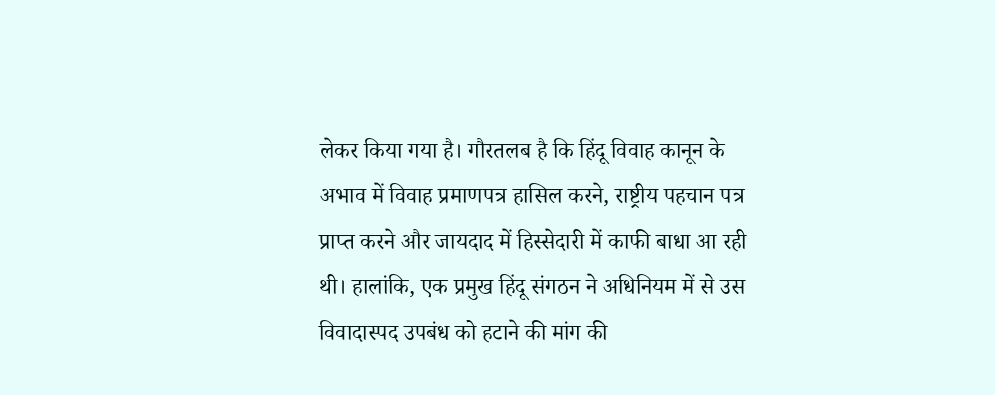लेकर किया गया है। गौरतलब है कि हिंदू विवाह कानून के अभाव में विवाह प्रमाणपत्र हासिल करने, राष्ट्रीय पहचान पत्र प्राप्त करने और जायदाद में हिस्सेदारी में काफी बाधा आ रही थी। हालांकि, एक प्रमुख हिंदू संगठन ने अधिनियम में से उस विवादास्पद उपबंध को हटाने की मांग की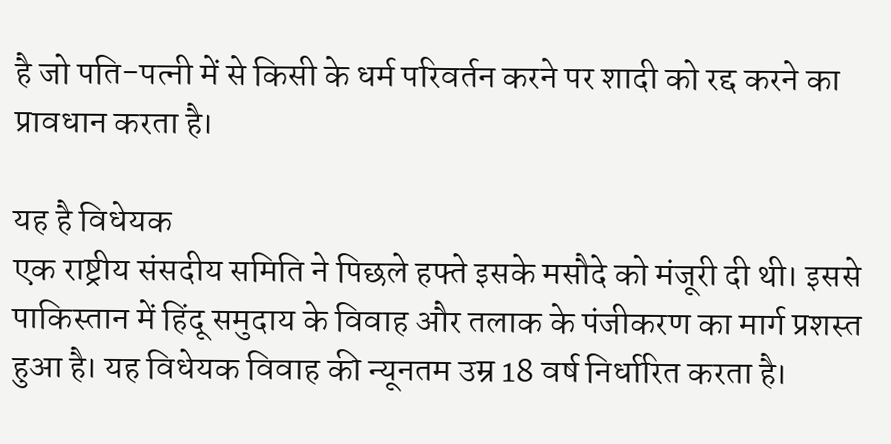है जो पति-पत्नी में से किसी के धर्म परिवर्तन करने पर शादी को रद्द करने का प्रावधान करता है।

यह है विधेयक
एक राष्ट्रीय संसदीय समिति ने पिछले हफ्ते इसके मसौदे को मंजूरी दी थी। इससे पाकिस्तान में हिंदू समुदाय के विवाह और तलाक के पंजीकरण का मार्ग प्रशस्त हुआ है। यह विधेयक विवाह की न्यूनतम उम्र 18 वर्ष निर्धारित करता है।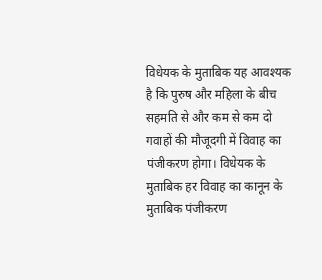विधेयक के मुताबिक यह आवश्यक है कि पुरुष और महिला के बीच सहमति से और कम से कम दो गवाहों की मौजूदगी में विवाह का पंजीकरण होगा। विधेयक के मुताबिक हर विवाह का कानून के मुताबिक पंजीकरण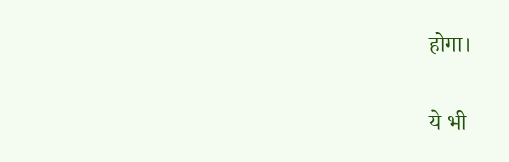होगा।

ये भी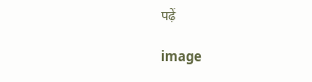पढ़ें

image